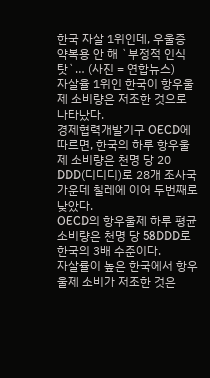한국 자살 1위인데, 우울증 약복용 안 해 `부정적 인식 탓`… (사진 = 연합뉴스)
자살율 1위인 한국이 항우울제 소비량은 저조한 것으로 나타났다.
경제협력개발기구 OECD에 따르면, 한국의 하루 항우울제 소비량은 천명 당 20 DDD(디디디)로 28개 조사국 가운데 칠레에 이어 두번째로 낮았다.
OECD의 항우울제 하루 평균 소비량은 천명 당 58DDD로 한국의 3배 수준이다.
자살률이 높은 한국에서 항우울제 소비가 저조한 것은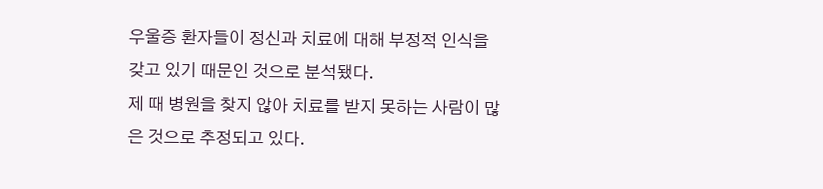우울증 환자들이 정신과 치료에 대해 부정적 인식을 갖고 있기 때문인 것으로 분석됐다.
제 때 병원을 찾지 않아 치료를 받지 못하는 사람이 많은 것으로 추정되고 있다.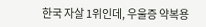한국 자살 1위인데, 우울증 약복용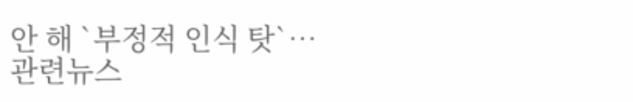안 해 `부정적 인식 탓`…
관련뉴스